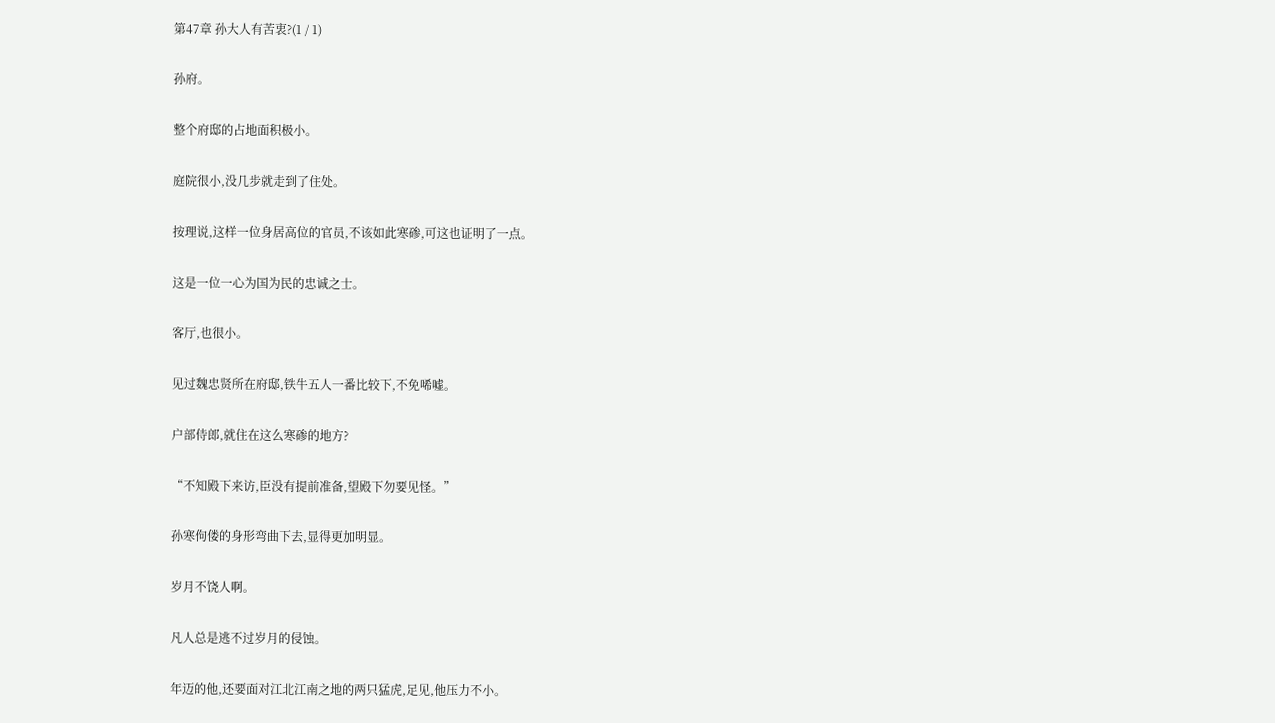第47章 孙大人有苦衷?(1 / 1)

孙府。

整个府邸的占地面积极小。

庭院很小,没几步就走到了住处。

按理说,这样一位身居高位的官员,不该如此寒碜,可这也证明了一点。

这是一位一心为国为民的忠诚之士。

客厅,也很小。

见过魏忠贤所在府邸,铁牛五人一番比较下,不免唏嘘。

户部侍郎,就住在这么寒碜的地方?

“不知殿下来访,臣没有提前准备,望殿下勿要见怪。”

孙寒佝偻的身形弯曲下去,显得更加明显。

岁月不饶人啊。

凡人总是逃不过岁月的侵蚀。

年迈的他,还要面对江北江南之地的两只猛虎,足见,他压力不小。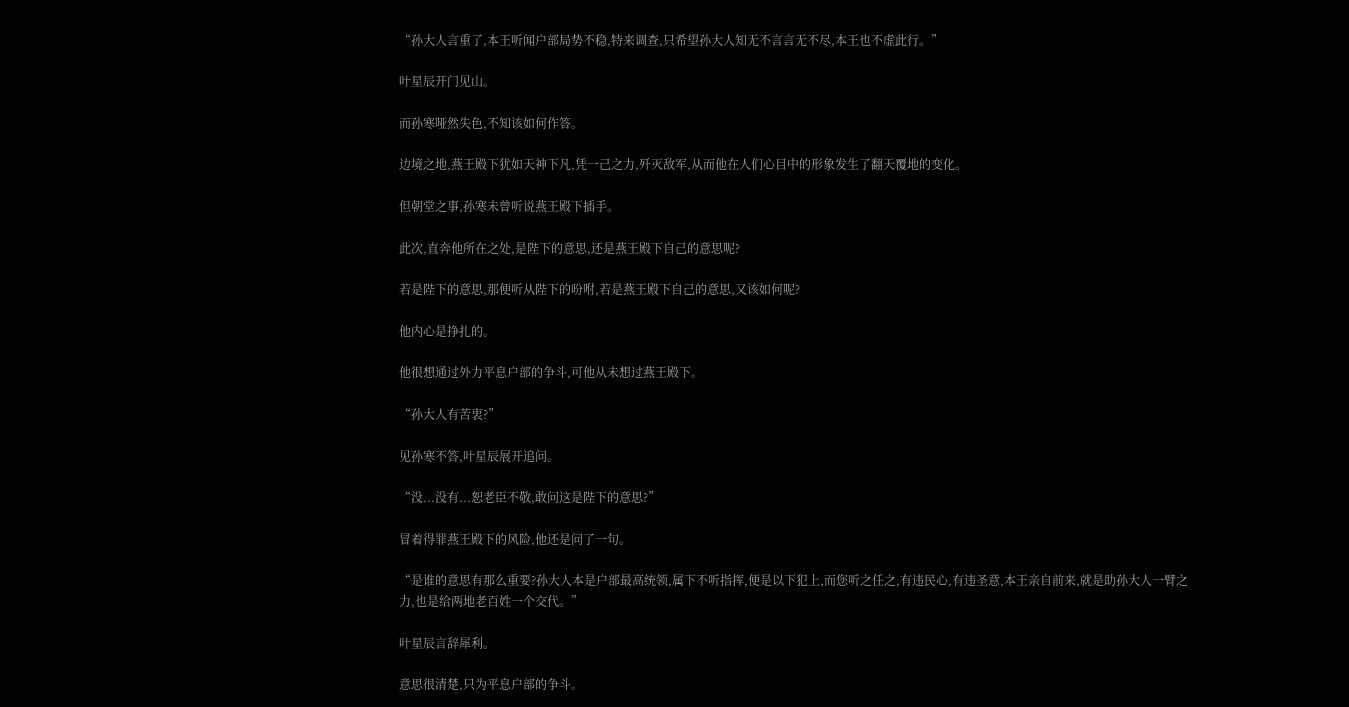“孙大人言重了,本王听闻户部局势不稳,特来调查,只希望孙大人知无不言言无不尽,本王也不虚此行。”

叶星辰开门见山。

而孙寒哑然失色,不知该如何作答。

边境之地,燕王殿下犹如天神下凡,凭一己之力,歼灭敌军,从而他在人们心目中的形象发生了翻天覆地的变化。

但朝堂之事,孙寒未曾听说燕王殿下插手。

此次,直奔他所在之处,是陛下的意思,还是燕王殿下自己的意思呢?

若是陛下的意思,那便听从陛下的吩咐,若是燕王殿下自己的意思,又该如何呢?

他内心是挣扎的。

他很想通过外力平息户部的争斗,可他从未想过燕王殿下。

“孙大人有苦衷?”

见孙寒不答,叶星辰展开追问。

“没...没有...恕老臣不敬,敢问这是陛下的意思?”

冒着得罪燕王殿下的风险,他还是问了一句。

“是谁的意思有那么重要?孙大人本是户部最高统领,属下不听指挥,便是以下犯上,而您听之任之,有违民心,有违圣意,本王亲自前来,就是助孙大人一臂之力,也是给两地老百姓一个交代。”

叶星辰言辞犀利。

意思很清楚,只为平息户部的争斗。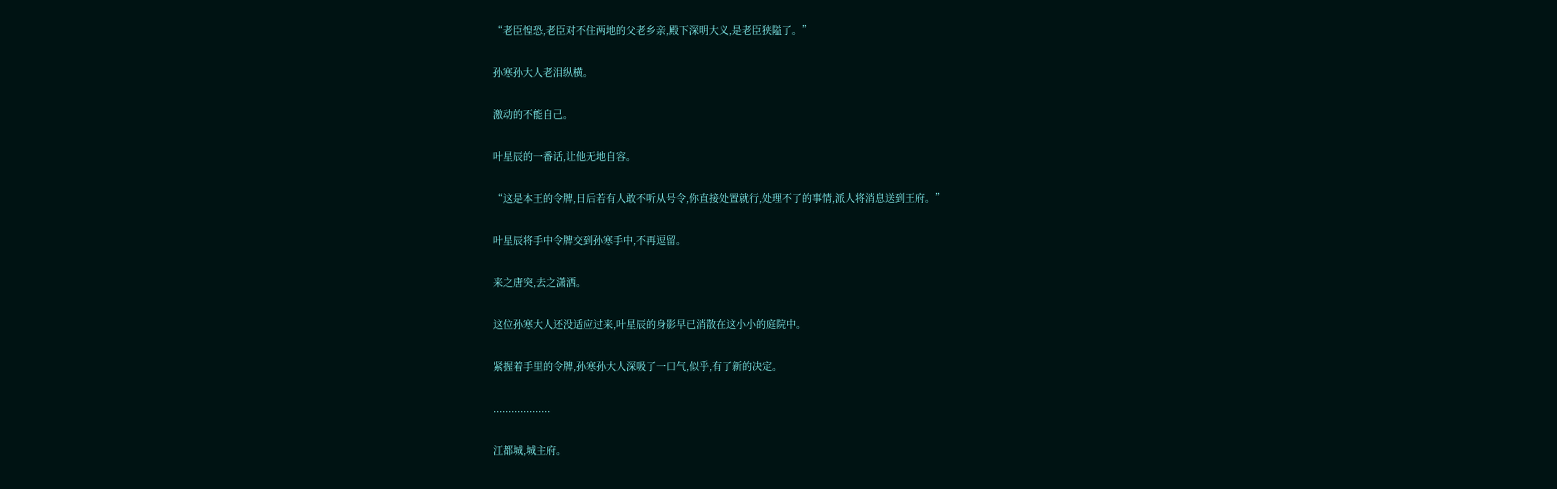“老臣惶恐,老臣对不住两地的父老乡亲,殿下深明大义,是老臣狭隘了。”

孙寒孙大人老泪纵横。

激动的不能自己。

叶星辰的一番话,让他无地自容。

“这是本王的令牌,日后若有人敢不听从号令,你直接处置就行,处理不了的事情,派人将消息送到王府。”

叶星辰将手中令牌交到孙寒手中,不再逗留。

来之唐突,去之潇洒。

这位孙寒大人还没适应过来,叶星辰的身影早已消散在这小小的庭院中。

紧握着手里的令牌,孙寒孙大人深吸了一口气,似乎,有了新的决定。

...................

江都城,城主府。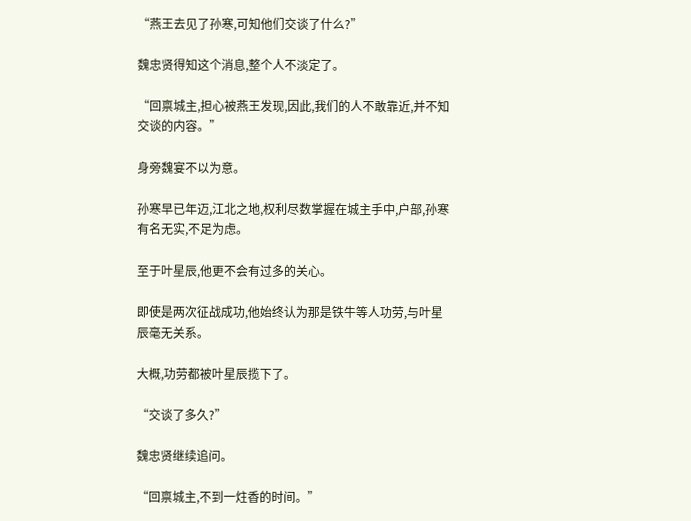“燕王去见了孙寒,可知他们交谈了什么?”

魏忠贤得知这个消息,整个人不淡定了。

“回禀城主,担心被燕王发现,因此,我们的人不敢靠近,并不知交谈的内容。”

身旁魏宴不以为意。

孙寒早已年迈,江北之地,权利尽数掌握在城主手中,户部,孙寒有名无实,不足为虑。

至于叶星辰,他更不会有过多的关心。

即使是两次征战成功,他始终认为那是铁牛等人功劳,与叶星辰毫无关系。

大概,功劳都被叶星辰揽下了。

“交谈了多久?”

魏忠贤继续追问。

“回禀城主,不到一炷香的时间。”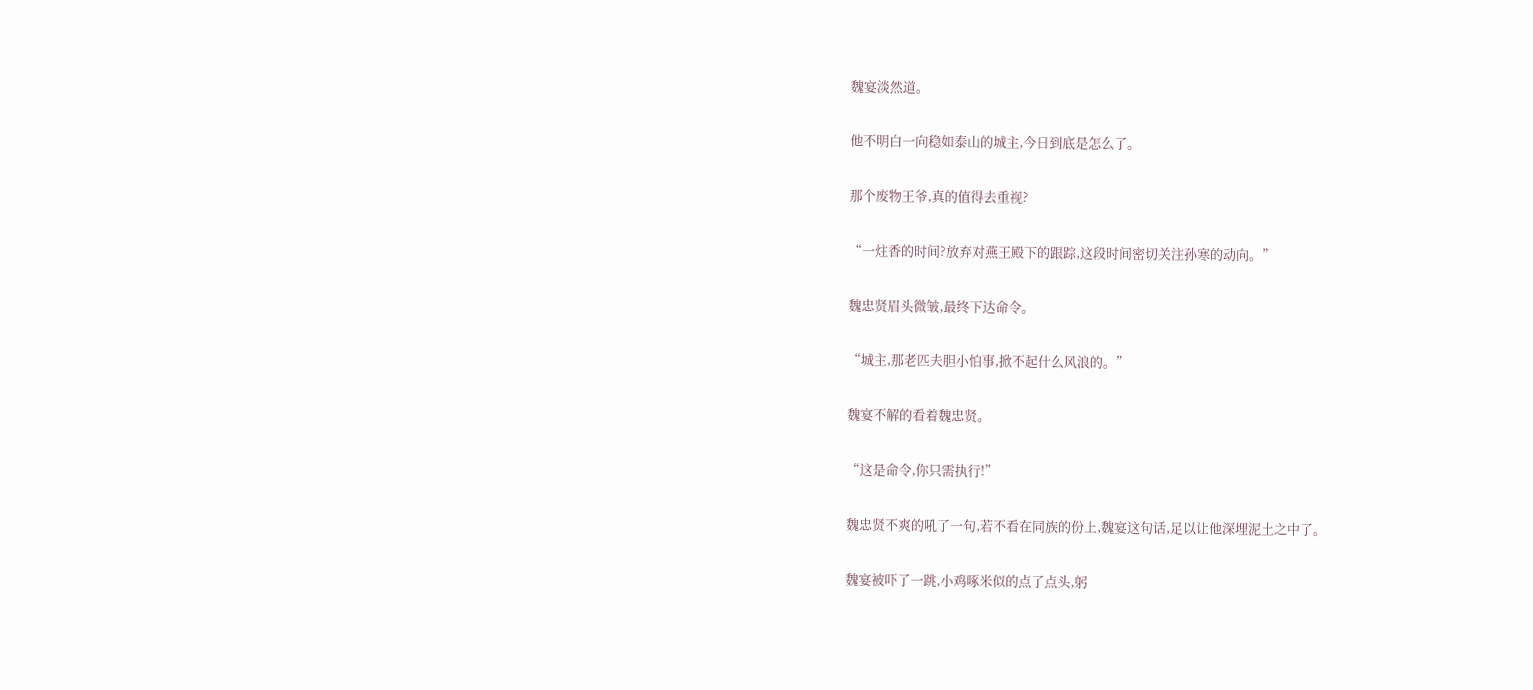魏宴淡然道。

他不明白一向稳如泰山的城主,今日到底是怎么了。

那个废物王爷,真的值得去重视?

“一炷香的时间?放弃对燕王殿下的跟踪,这段时间密切关注孙寒的动向。”

魏忠贤眉头微皱,最终下达命令。

“城主,那老匹夫胆小怕事,掀不起什么风浪的。”

魏宴不解的看着魏忠贤。

“这是命令,你只需执行!”

魏忠贤不爽的吼了一句,若不看在同族的份上,魏宴这句话,足以让他深埋泥土之中了。

魏宴被吓了一跳,小鸡啄米似的点了点头,躬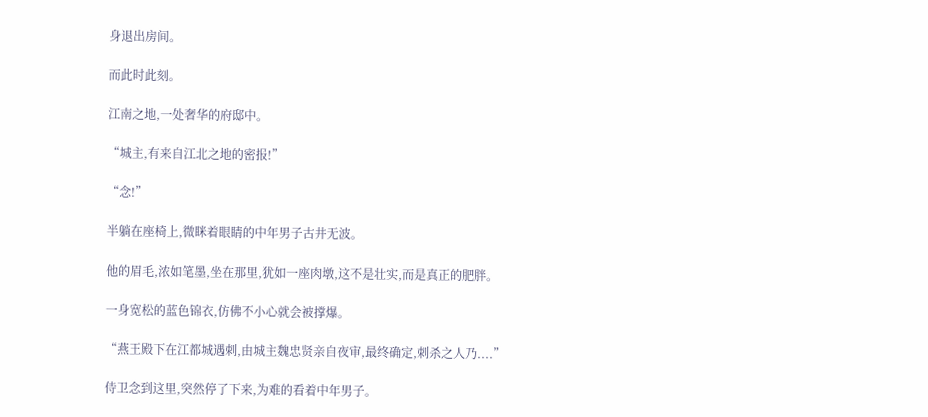身退出房间。

而此时此刻。

江南之地,一处奢华的府邸中。

“城主,有来自江北之地的密报!”

“念!”

半躺在座椅上,微眯着眼睛的中年男子古井无波。

他的眉毛,浓如笔墨,坐在那里,犹如一座肉墩,这不是壮实,而是真正的肥胖。

一身宽松的蓝色锦衣,仿佛不小心就会被撑爆。

“燕王殿下在江都城遇刺,由城主魏忠贤亲自夜审,最终确定,刺杀之人乃....”

侍卫念到这里,突然停了下来,为难的看着中年男子。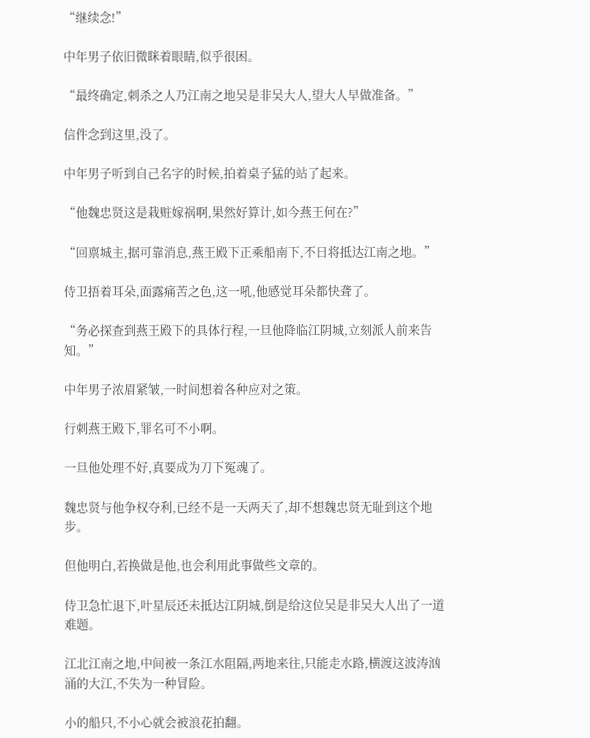“继续念!”

中年男子依旧微眯着眼睛,似乎很困。

“最终确定,刺杀之人乃江南之地吴是非吴大人,望大人早做准备。”

信件念到这里,没了。

中年男子听到自己名字的时候,拍着桌子猛的站了起来。

“他魏忠贤这是栽赃嫁祸啊,果然好算计,如今燕王何在?”

“回禀城主,据可靠消息,燕王殿下正乘船南下,不日将抵达江南之地。”

侍卫捂着耳朵,面露痛苦之色,这一吼,他感觉耳朵都快聋了。

“务必探查到燕王殿下的具体行程,一旦他降临江阴城,立刻派人前来告知。”

中年男子浓眉紧皱,一时间想着各种应对之策。

行刺燕王殿下,罪名可不小啊。

一旦他处理不好,真要成为刀下冤魂了。

魏忠贤与他争权夺利,已经不是一天两天了,却不想魏忠贤无耻到这个地步。

但他明白,若换做是他,也会利用此事做些文章的。

侍卫急忙退下,叶星辰还未抵达江阴城,倒是给这位吴是非吴大人出了一道难题。

江北江南之地,中间被一条江水阻隔,两地来往,只能走水路,横渡这波涛汹涌的大江,不失为一种冒险。

小的船只,不小心就会被浪花拍翻。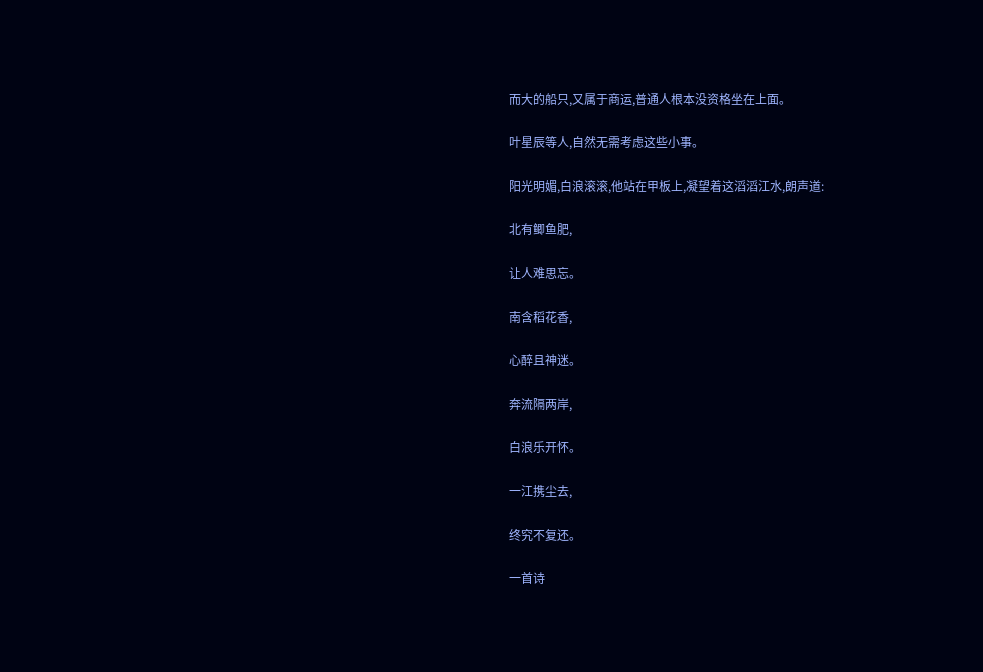而大的船只,又属于商运,普通人根本没资格坐在上面。

叶星辰等人,自然无需考虑这些小事。

阳光明媚,白浪滚滚,他站在甲板上,凝望着这滔滔江水,朗声道:

北有鲫鱼肥,

让人难思忘。

南含稻花香,

心醉且神迷。

奔流隔两岸,

白浪乐开怀。

一江携尘去,

终究不复还。

一首诗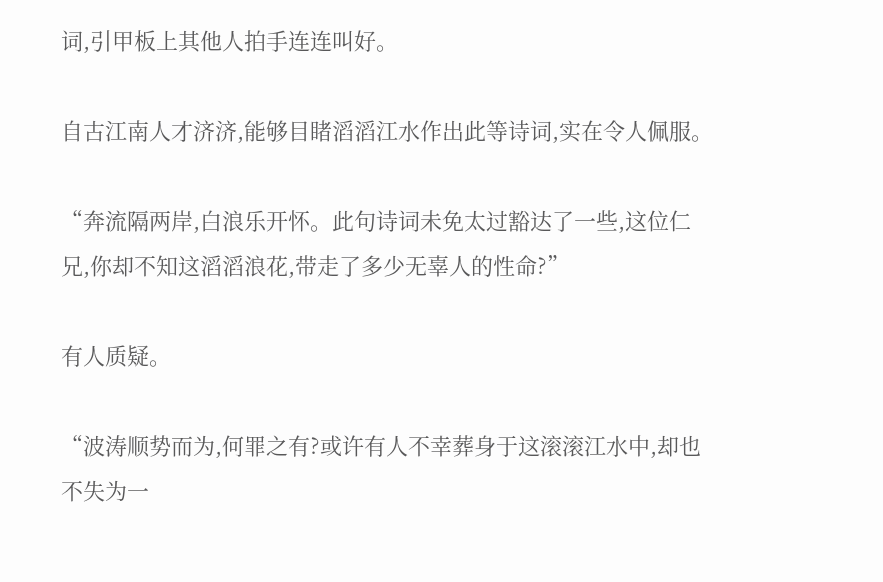词,引甲板上其他人拍手连连叫好。

自古江南人才济济,能够目睹滔滔江水作出此等诗词,实在令人佩服。

“奔流隔两岸,白浪乐开怀。此句诗词未免太过豁达了一些,这位仁兄,你却不知这滔滔浪花,带走了多少无辜人的性命?”

有人质疑。

“波涛顺势而为,何罪之有?或许有人不幸葬身于这滚滚江水中,却也不失为一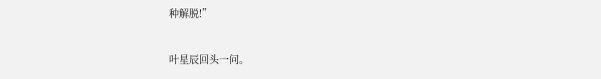种解脱!”

叶星辰回头一问。